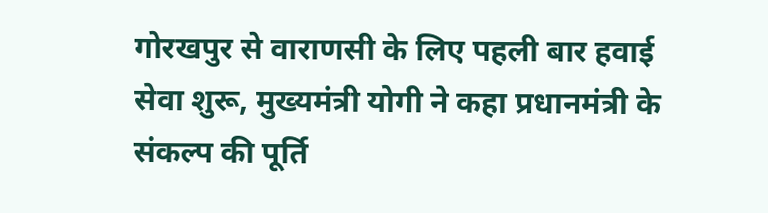गोरखपुर से वाराणसी के लिए पहली बार हवाई सेवा शुरू, मुख्यमंत्री योगी ने कहा प्रधानमंत्री के संकल्प की पूर्ति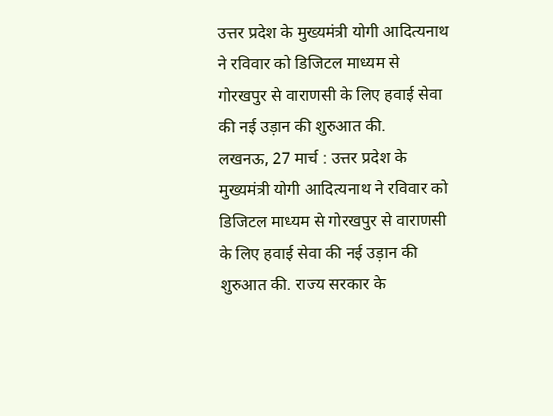उत्तर प्रदेश के मुख्यमंत्री योगी आदित्यनाथ ने रविवार को डिजिटल माध्यम से गोरखपुर से वाराणसी के लिए हवाई सेवा की नई उड़ान की शुरुआत की.
लखनऊ, 27 मार्च : उत्तर प्रदेश के मुख्यमंत्री योगी आदित्यनाथ ने रविवार को डिजिटल माध्यम से गोरखपुर से वाराणसी के लिए हवाई सेवा की नई उड़ान की शुरुआत की. राज्य सरकार के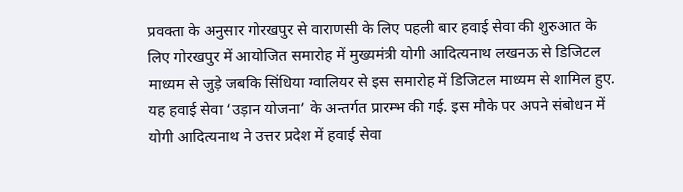प्रवक्ता के अनुसार गोरखपुर से वाराणसी के लिए पहली बार हवाई सेवा की शुरुआत के लिए गोरखपुर में आयोजित समारोह में मुख्यमंत्री योगी आदित्यनाथ लखनऊ से डिजिटल माध्यम से जुड़े जबकि सिंधिया ग्वालियर से इस समारोह में डिजिटल माध्यम से शामिल हुए. यह हवाई सेवा ‘उड़ान योजना’ के अन्तर्गत प्रारम्भ की गई. इस मौके पर अपने संबोधन में योगी आदित्यनाथ ने उत्तर प्रदेश में हवाई सेवा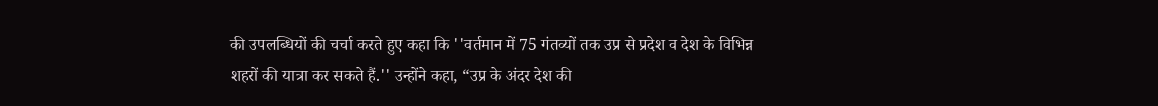की उपलब्धियों की चर्चा करते हुए कहा कि ''वर्तमान में 75 गंतव्यों तक उप्र से प्रदेश व देश के विभिन्न शहरों की यात्रा कर सकते हैं.'' उन्होंने कहा, “उप्र के अंदर देश की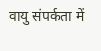वायु संपर्कता में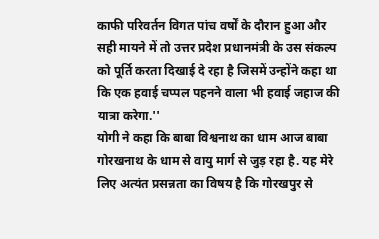काफी परिवर्तन विगत पांच वर्षों के दौरान हुआ और सही मायने में तो उत्तर प्रदेश प्रधानमंत्री के उस संकल्प को पूर्ति करता दिखाई दे रहा है जिसमें उन्होंने कहा था कि एक हवाई चप्पल पहनने वाला भी हवाई जहाज की यात्रा करेगा.''
योगी ने कहा कि बाबा विश्वनाथ का धाम आज बाबा गोरखनाथ के धाम से वायु मार्ग से जुड़ रहा है. यह मेरे लिए अत्यंत प्रसन्नता का विषय है कि गोरखपुर से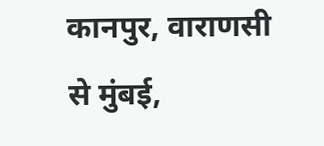कानपुर, वाराणसी से मुंबई,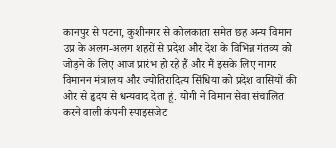कानपुर से पटना, कुशीनगर से कोलकाता समेत छह अन्य विमान उप्र के अलग-अलग शहरों से प्रदेश और देश के विभिन्न गंतव्य को जोड़ने के लिए आज प्रारंभ हो रहे हैं और मैं इसके लिए नागर विमानन मंत्रालय और ज्योतिरादित्य सिंधिया को प्रदेश वासियों की ओर से हृदय से धन्यवाद देता हूं. योगी ने विमान सेवा संचालित करने वाली कंपनी स्पाइसजेट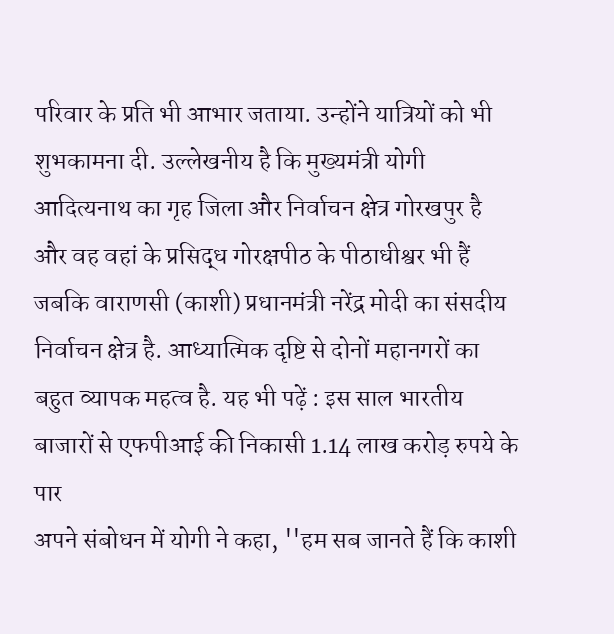परिवार के प्रति भी आभार जताया. उन्होंने यात्रियों को भी शुभकामना दी. उल्लेखनीय है कि मुख्यमंत्री योगी आदित्यनाथ का गृह जिला और निर्वाचन क्षेत्र गोरखपुर है और वह वहां के प्रसिद्ध गोरक्षपीठ के पीठाधीश्वर भी हैं जबकि वाराणसी (काशी) प्रधानमंत्री नरेंद्र मोदी का संसदीय निर्वाचन क्षेत्र है. आध्यात्मिक दृष्टि से दोनों महानगरों का बहुत व्यापक महत्व है. यह भी पढ़ें : इस साल भारतीय बाजारों से एफपीआई की निकासी 1.14 लाख करोड़ रुपये के पार
अपने संबोधन में योगी ने कहा, ''हम सब जानते हैं कि काशी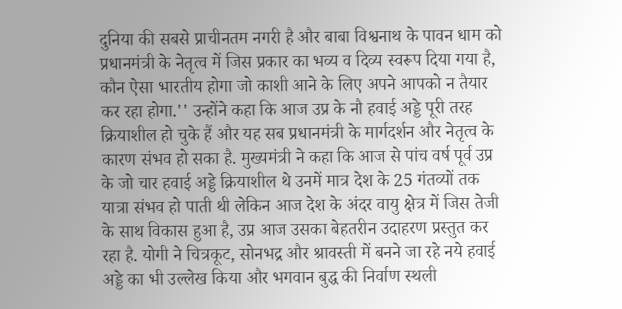दुनिया की सबसे प्राचीनतम नगरी है और बाबा विश्वनाथ के पावन धाम को प्रधानमंत्री के नेतृत्व में जिस प्रकार का भव्य व दिव्य स्वरूप दिया गया है, कौन ऐसा भारतीय होगा जो काशी आने के लिए अपने आपको न तैयार कर रहा होगा.'' उन्होंने कहा कि आज उप्र के नौ हवाई अड्डे पूरी तरह क्रियाशील हो चुके हैं और यह सब प्रधानमंत्री के मार्गदर्शन और नेतृत्व के कारण संभव हो सका है. मुख्यमंत्री ने कहा कि आज से पांच वर्ष पूर्व उप्र के जो चार हवाई अड्डे क्रियाशील थे उनमें मात्र देश के 25 गंतव्यों तक यात्रा संभव हो पाती थी लेकिन आज देश के अंदर वायु क्षेत्र में जिस तेजी के साथ विकास हुआ है, उप्र आज उसका बेहतरीन उदाहरण प्रस्तुत कर रहा है. योगी ने चित्रकूट, सोनभद्र और श्रावस्ती में बनने जा रहे नये हवाई अड्डे का भी उल्लेख किया और भगवान बुद्ध की निर्वाण स्थली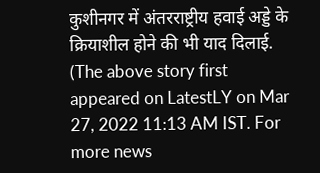कुशीनगर में अंतरराष्ट्रीय हवाई अड्डे के क्रियाशील होने की भी याद दिलाई.
(The above story first appeared on LatestLY on Mar 27, 2022 11:13 AM IST. For more news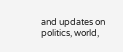and updates on politics, world,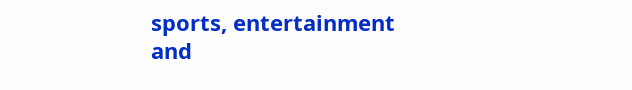sports, entertainment and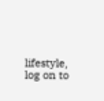lifestyle, log on to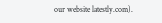our website latestly.com).